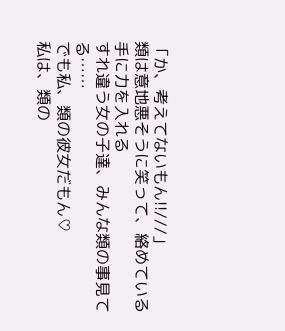「か、考えてないもん!!///」
類は意地悪そうに笑って、絡めている手に力を入れる
すれ違う女の子達、みんな類の事見てる……
でも私、類の彼女だもん♡
私は、類の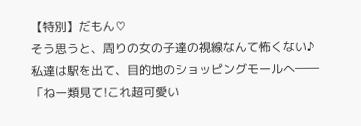【特別】だもん♡
そう思うと、周りの女の子達の視線なんて怖くない♪
私達は駅を出て、目的地のショッピングモールへ――
「ねー類見て!これ超可愛い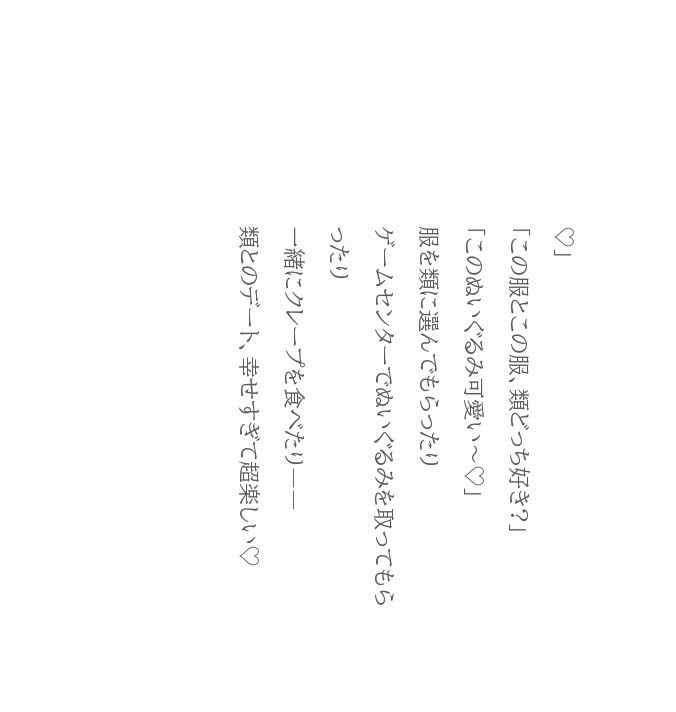♡」
「この服とこの服、類どっち好き?」
「このぬいぐるみ可愛い〜♡」
服を類に選んでもらったり
ゲームセンターでぬいぐるみを取ってもらったり
一緒にクレープを食べたり――
類とのデート、幸せすぎて超楽しい♡